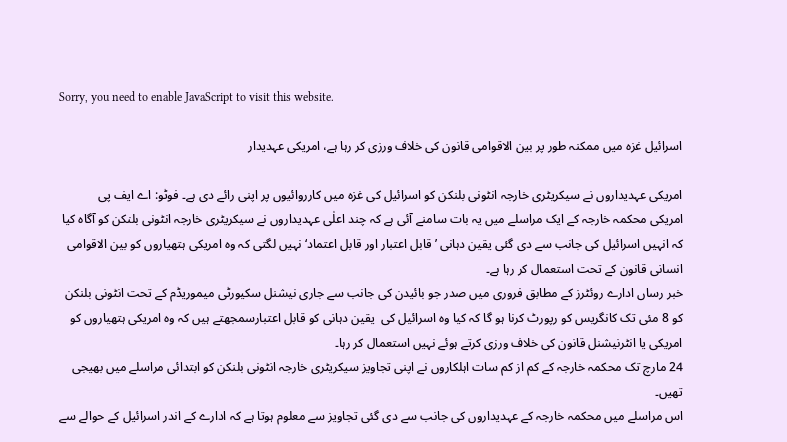Sorry, you need to enable JavaScript to visit this website.

اسرائیل غزہ میں ممکنہ طور پر بین الاقوامی قانون کی خلاف ورزی کر رہا ہے، امریکی عہدیدار

امریکی عہدیداروں نے سیکریٹری خارجہ انٹونی بلنکن کو اسرائیل کی غزہ میں کارروائیوں پر اپنی رائے دی ہے۔ فوٹو: اے ایف پی
امریکی محکمہ خارجہ کے ایک مراسلے میں یہ بات سامنے آئی ہے کہ چند اعلٰی عہدیداروں نے سیکریٹری خارجہ انٹونی بلنکن کو آگاہ کیا کہ انہیں اسرائیل کی جانب سے دی گئی یقین دہانی ’قابل اعتبار اور قابل اعتماد‘ نہیں لگتی کہ وہ امریکی ہتھیاروں کو بین الاقوامی انسانی قانون کے تحت استعمال کر رہا ہے۔
خبر رساں ادارے روئٹرز کے مطابق فروری میں صدر جو بائیدن کی جانب سے جاری نیشنل سکیورٹی میموریڈم کے تحت انٹونی بلنکن کو 8 مئی تک کانگریس کو رپورٹ کرنا ہو گا کہ کیا وہ اسرائیل کی  یقین دہانی کو قابل اعتبارسمجھتے ہیں کہ وہ امریکی ہتھیاروں کو امریکی یا انٹرنیشنل قانون کی خلاف ورزی کرتے ہوئے نہیں استعمال کر رہا۔
24 مارچ تک محکمہ خارجہ کے کم از کم سات اہلکاروں نے اپنی تجاویز سیکریٹری خارجہ انٹونی بلنکن کو ابتدائی مراسلے میں بھیجی تھیں۔
اس مراسلے میں محکمہ خارجہ کے عہدیداروں کی جانب سے دی گئی تجاویز سے معلوم ہوتا ہے کہ ادارے کے اندر اسرائیل کے حوالے سے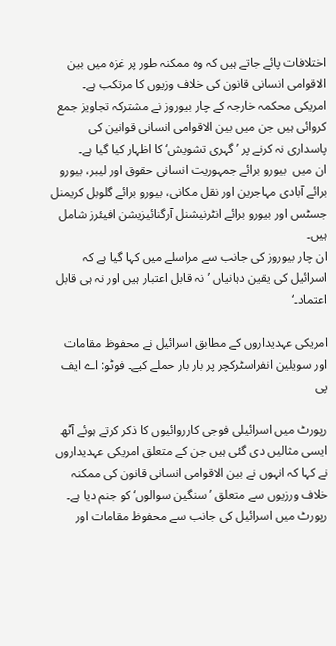اختلافات پائے جاتے ہیں کہ وہ ممکنہ طور پر غزہ میں بین الاقوامی انسانی قانون کی خلاف وزیوں کا مرتکب ہے۔
امریکی محکمہ خارجہ کے چار بیوروز نے مشترکہ تجاویز جمع کروائی ہیں جن میں بین الاقوامی انسانی قوانین کی پاسداری نہ کرنے پر ’گہری تشویش‘ کا اظہار کیا گیا ہے۔
ان میں  بیورو برائے جمہوریت انسانی حقوق اور لیبر، بیورو برائے آبادی مہاجرین اور نقل مکانی، بیورو برائے گلوبل کریمنل جسٹس اور بیورو برائے انٹرنیشنل آرگنائیزیشن افیئرز شامل ہیں۔
ان چار بیوروز کی جانب سے مراسلے میں کہا گیا ہے کہ اسرائیل کی یقین دہانیاں ’نہ قابل اعتبار ہیں اور نہ ہی قابل اعتماد۔‘

امریکی عہدیداروں کے مطابق اسرائیل نے محفوظ مقامات اور سویلین انفراسٹرکچر پر بار بار حملے کیے۔ فوٹو: اے ایف پی

رپورٹ میں اسرائیلی فوجی کارروائیوں کا ذکر کرتے ہوئے آٹھ ایسی مثالیں دی گئی ہیں جن کے متعلق امریکی عہدیداروں نے کہا کہ انہوں نے بین الاقوامی انسانی قانون کی ممکنہ خلاف ورزیوں سے متعلق ’سنگین سوالوں‘ کو جنم دیا ہے۔
رپورٹ میں اسرائیل کی جانب سے محفوظ مقامات اور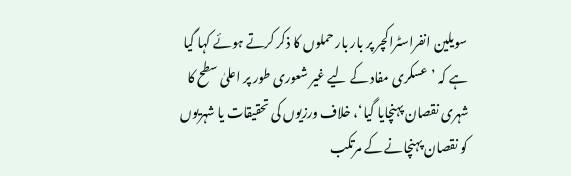سویلین انفراسٹراکچر پر بار بار حملوں کا ذکر کرتے ہوئے کہا گیا ہے کہ ’عسکری مفاد کے لیے غیر شعوری طور پر اعلیٰ سطح کا شہری نقصان پہنچایا گیا‘، خلاف ورزیوں کی تحقیقات یا شہریوں کو نقصان پہنچانے کے مرتکب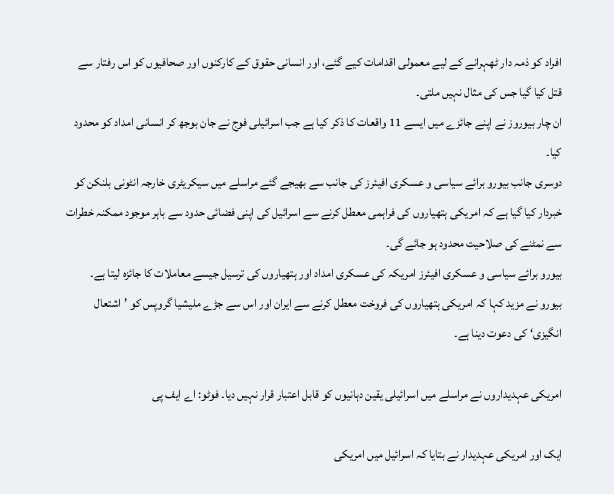افراد کو ذمہ دار ٹھہرانے کے لیے معمولی اقدامات کیے گئے، اور انسانی حقوق کے کارکنوں اور صحافیوں کو اس رفتار سے قتل کیا گیا جس کی مثال نہیں ملتی۔
ان چار بیوروز نے اپنے جائزے میں ایسے 11 واقعات کا ذکر کیا ہے جب اسرائیلی فوج نے جان بوجھ کر انسانی امداد کو محدود کیا۔
دوسری جانب بیورو برائے سیاسی و عسکری افیئرز کی جانب سے بھیجے گئے مراسلے میں سیکریٹری خارجہ انٹونی بلنکن کو خبردار کیا گیا ہے کہ امریکی ہتھیاروں کی فراہمی معطل کرنے سے اسرائیل کی اپنی فضائی حدود سے باہر موجود ممکنہ خطرات سے نمٹنے کی صلاحیت محدود ہو جائے گی۔
بیورو برائے سیاسی و عسکری افیئرز امریکہ کی عسکری امداد اور ہتھیاروں کی ترسیل جیسے معاملات کا جائزہ لیتا ہے۔
بیورو نے مزید کہا کہ امریکی ہتھیاروں کی فروخت معطل کرنے سے ایران اور اس سے جڑے ملیشیا گروپس کو ’اشتعال انگیزی‘ کی دعوت دینا ہے۔

امریکی عہدیداروں نے مراسلے میں اسرائیلی یقین دہانیوں کو قابل اعتبار قرار نہیں دیا۔ فوٹو: اے ایف پی

ایک اور امریکی عہدیدار نے بتایا کہ اسرائیل میں امریکی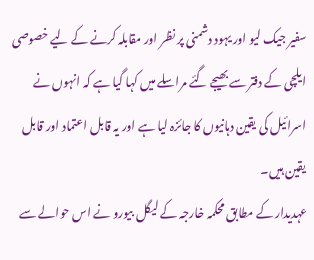سفیر جیک لیو اور یہود دشمنی پر نظر اور مقابلہ کرنے کے لیے خصوصی ایلچی کے دفتر سے بھیجے گئے مراسلے میں کہا گیا ہے کہ انہوں نے اسرائیل کی یقین دہانیوں کا جائزہ لیا ہے اور یہ قابل اعتماد اور قابل یقین ہیں۔
عہدیدار کے مطابق محکمہ خارجہ کے لیگل بیورو نے اس حوالے سے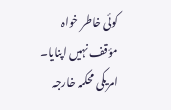کوئی خاطر خواہ مؤقف نہیں اپنایا۔
امریکی محکمہ خارجہ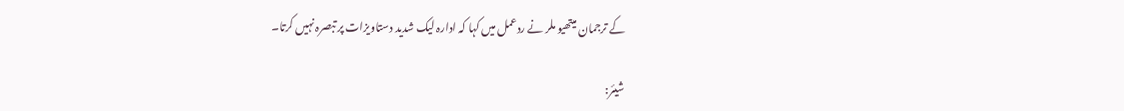کے ترجمان میتھیو ملر نے ردعمل میں کہا کہ ادارہ لیک شدید دستاویزات پر تبصرہ نہیں کرتا۔

شیئر: